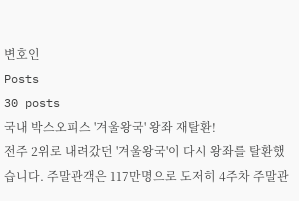변호인
Posts
30 posts
국내 박스오피스 '겨울왕국' 왕좌 재탈환!
전주 2위로 내려갔던 '겨울왕국'이 다시 왕좌를 탈환했습니다. 주말관객은 117만명으로 도저히 4주차 주말관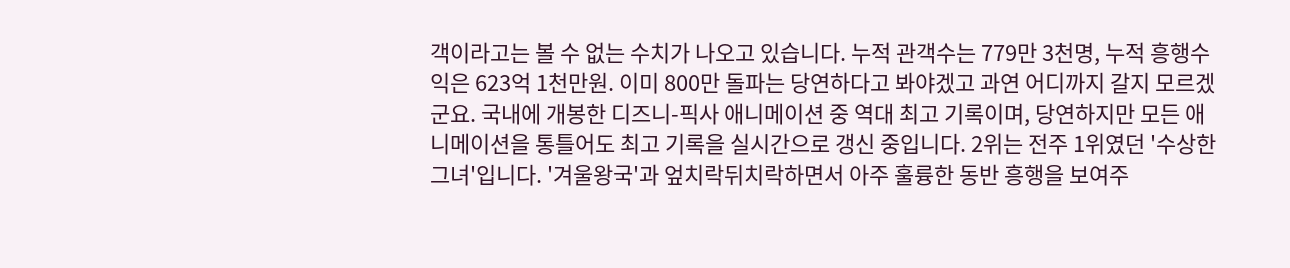객이라고는 볼 수 없는 수치가 나오고 있습니다. 누적 관객수는 779만 3천명, 누적 흥행수익은 623억 1천만원. 이미 800만 돌파는 당연하다고 봐야겠고 과연 어디까지 갈지 모르겠군요. 국내에 개봉한 디즈니-픽사 애니메이션 중 역대 최고 기록이며, 당연하지만 모든 애니메이션을 통틀어도 최고 기록을 실시간으로 갱신 중입니다. 2위는 전주 1위였던 '수상한 그녀'입니다. '겨울왕국'과 엎치락뒤치락하면서 아주 훌륭한 동반 흥행을 보여주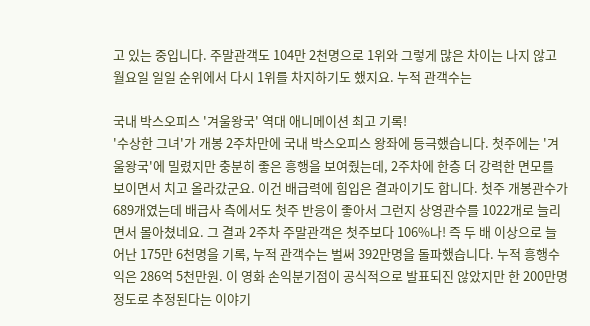고 있는 중입니다. 주말관객도 104만 2천명으로 1위와 그렇게 많은 차이는 나지 않고 월요일 일일 순위에서 다시 1위를 차지하기도 했지요. 누적 관객수는

국내 박스오피스 '겨울왕국' 역대 애니메이션 최고 기록!
'수상한 그녀'가 개봉 2주차만에 국내 박스오피스 왕좌에 등극했습니다. 첫주에는 '겨울왕국'에 밀렸지만 충분히 좋은 흥행을 보여줬는데, 2주차에 한층 더 강력한 면모를 보이면서 치고 올라갔군요. 이건 배급력에 힘입은 결과이기도 합니다. 첫주 개봉관수가 689개였는데 배급사 측에서도 첫주 반응이 좋아서 그런지 상영관수를 1022개로 늘리면서 몰아쳤네요. 그 결과 2주차 주말관객은 첫주보다 106%나! 즉 두 배 이상으로 늘어난 175만 6천명을 기록, 누적 관객수는 벌써 392만명을 돌파했습니다. 누적 흥행수익은 286억 5천만원. 이 영화 손익분기점이 공식적으로 발표되진 않았지만 한 200만명 정도로 추정된다는 이야기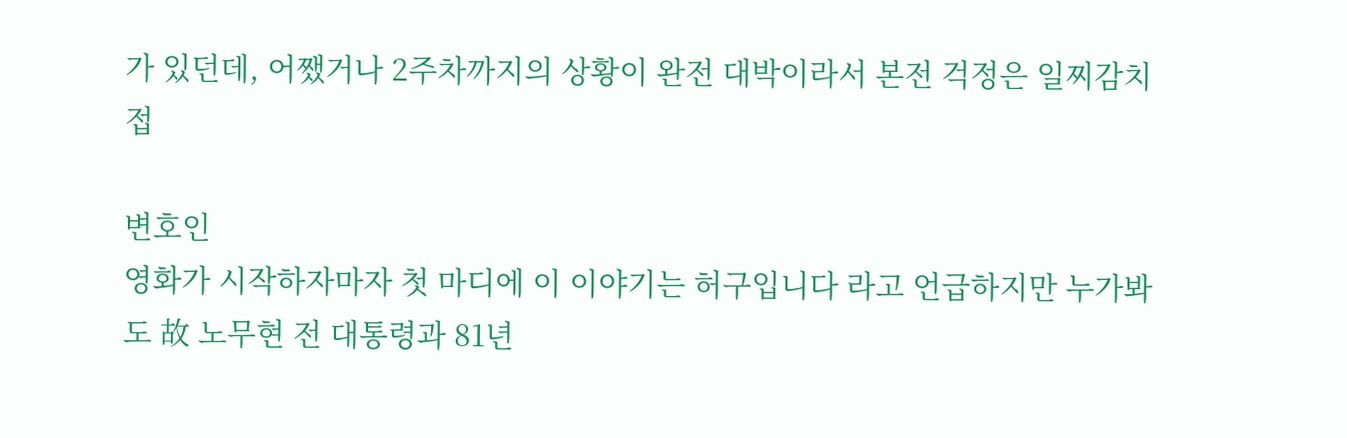가 있던데, 어쨌거나 2주차까지의 상황이 완전 대박이라서 본전 걱정은 일찌감치 접

변호인
영화가 시작하자마자 첫 마디에 이 이야기는 허구입니다 라고 언급하지만 누가봐도 故 노무현 전 대통령과 81년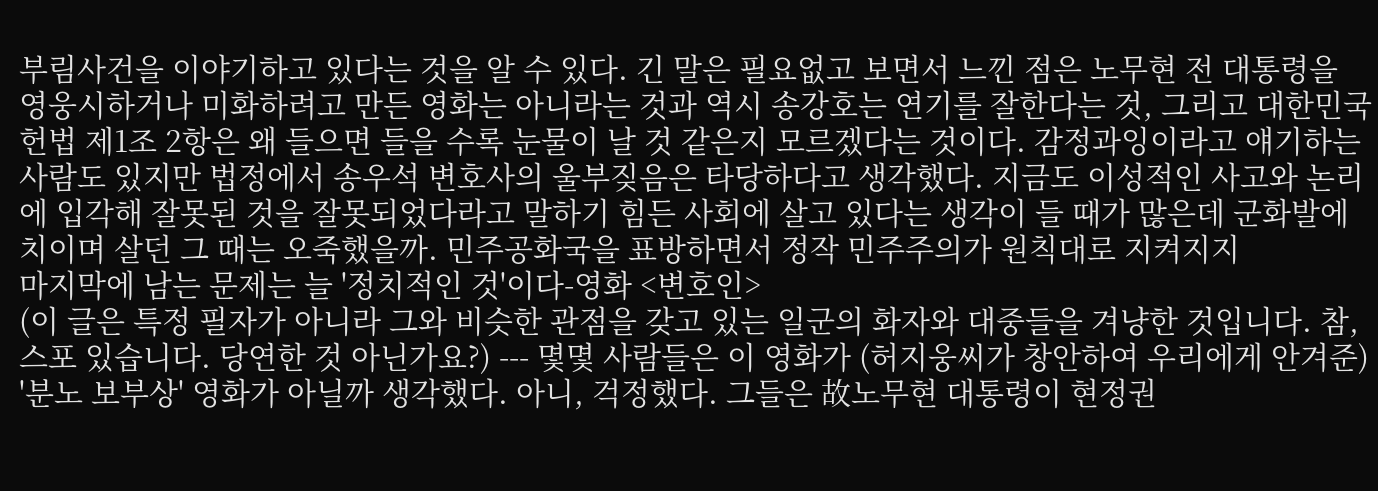부림사건을 이야기하고 있다는 것을 알 수 있다. 긴 말은 필요없고 보면서 느낀 점은 노무현 전 대통령을 영웅시하거나 미화하려고 만든 영화는 아니라는 것과 역시 송강호는 연기를 잘한다는 것, 그리고 대한민국 헌법 제1조 2항은 왜 들으면 들을 수록 눈물이 날 것 같은지 모르겠다는 것이다. 감정과잉이라고 얘기하는 사람도 있지만 법정에서 송우석 변호사의 울부짖음은 타당하다고 생각했다. 지금도 이성적인 사고와 논리에 입각해 잘못된 것을 잘못되었다라고 말하기 힘든 사회에 살고 있다는 생각이 들 때가 많은데 군화발에 치이며 살던 그 때는 오죽했을까. 민주공화국을 표방하면서 정작 민주주의가 원칙대로 지켜지지
마지막에 남는 문제는 늘 '정치적인 것'이다-영화 <변호인>
(이 글은 특정 필자가 아니라 그와 비슷한 관점을 갖고 있는 일군의 화자와 대중들을 겨냥한 것입니다. 참, 스포 있습니다. 당연한 것 아닌가요?) --- 몇몇 사람들은 이 영화가 (허지웅씨가 창안하여 우리에게 안겨준) '분노 보부상' 영화가 아닐까 생각했다. 아니, 걱정했다. 그들은 故노무현 대통령이 현정권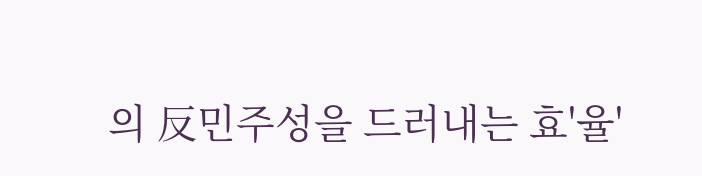의 反민주성을 드러내는 효'율'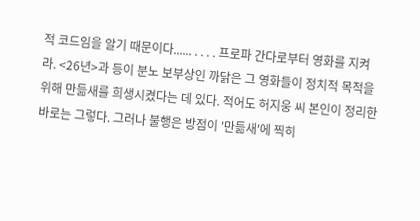적 코드임을 알기 때문이다...... . . . . 프로파 간다로부터 영화를 지켜라. <26년>과 등이 분노 보부상인 까닭은 그 영화들이 정치적 목적을 위해 만듦새를 희생시켰다는 데 있다. 적어도 허지웅 씨 본인이 정리한 바로는 그렇다. 그러나 불행은 방점이 '만듦새'에 찍히